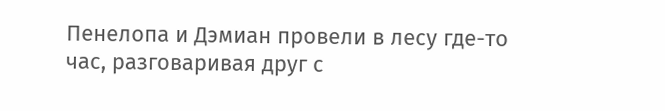Пенелопа и Дэмиан провели в лесу где-то час, разговаривая друг с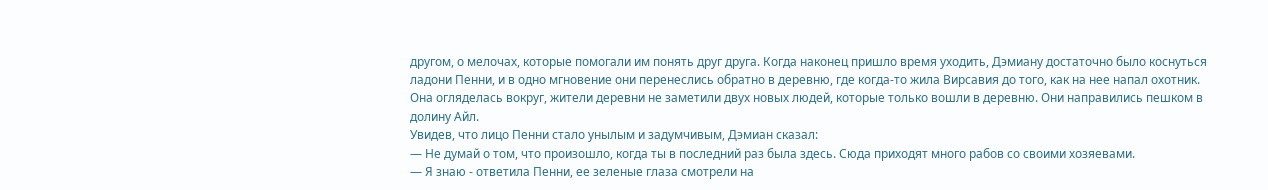другом, о мелочах, которые помогали им понять друг друга. Когда наконец пришло время уходить, Дэмиану достаточно было коснуться ладони Пенни, и в одно мгновение они перенеслись обратно в деревню, где когда-то жила Вирсавия до того, как на нее напал охотник.
Она огляделась вокруг, жители деревни не заметили двух новых людей, которые только вошли в деревню. Они направились пешком в долину Айл.
Увидев, что лицо Пенни стало унылым и задумчивым, Дэмиан сказал:
— Не думай о том, что произошло, когда ты в последний раз была здесь. Сюда приходят много рабов со своими хозяевами.
— Я знаю - ответила Пенни, ее зеленые глаза смотрели на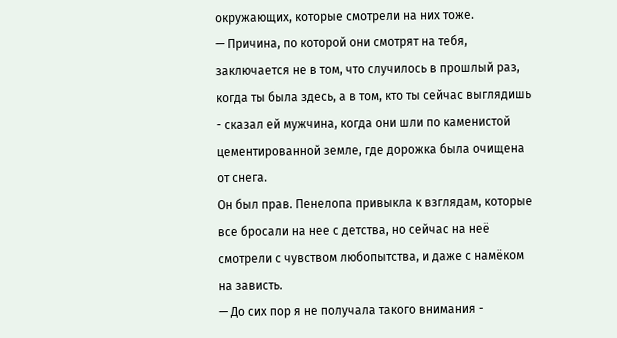окружающих, которые смотрели на них тоже.
— Причина, по которой они смотрят на тебя, заключается не в том, что случилось в прошлый раз, когда ты была здесь, а в том, кто ты сейчас выглядишь - сказал ей мужчина, когда они шли по каменистой цементированной земле, где дорожка была очищена от снега.
Он был прав. Пенелопа привыкла к взглядам, которые все бросали на нее с детства, но сейчас на неё смотрели с чувством любопытства, и даже с намёком на зависть.
— До сих пор я не получала такого внимания -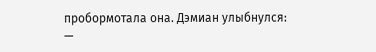пробормотала она. Дэмиан улыбнулся:
—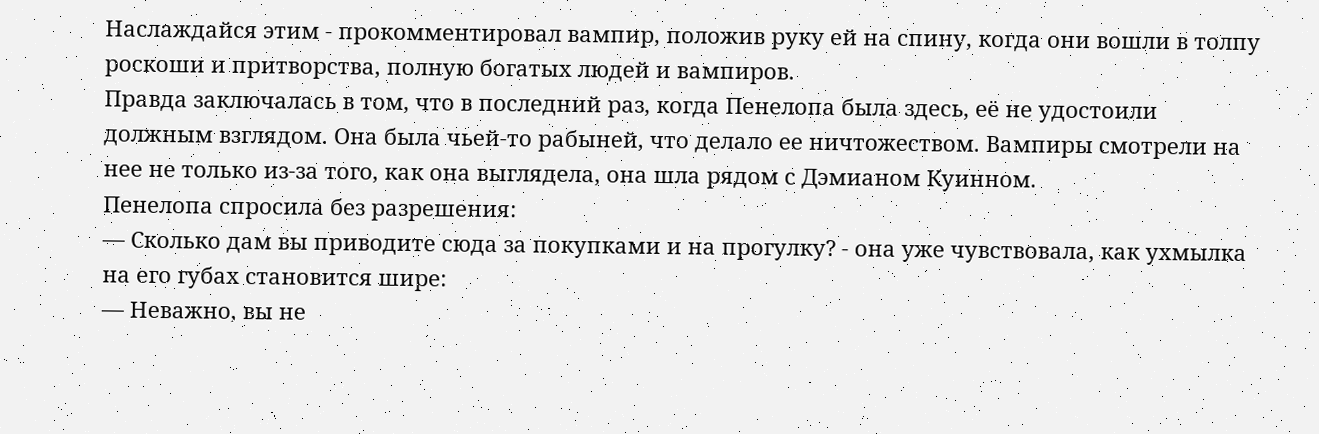Наслаждайся этим - прокомментировал вампир, положив руку ей на спину, когда они вошли в толпу роскоши и притворства, полную богатых людей и вампиров.
Правда заключалась в том, что в последний раз, когда Пенелопа была здесь, её не удостоили должным взглядом. Она была чьей-то рабыней, что делало ее ничтожеством. Вампиры смотрели на нее не только из-за того, как она выглядела, она шла рядом с Дэмианом Куинном.
Пенелопа спросила без разрешения:
— Сколько дам вы приводите сюда за покупками и на прогулку? - она уже чувствовала, как ухмылка на его губах становится шире:
— Неважно, вы не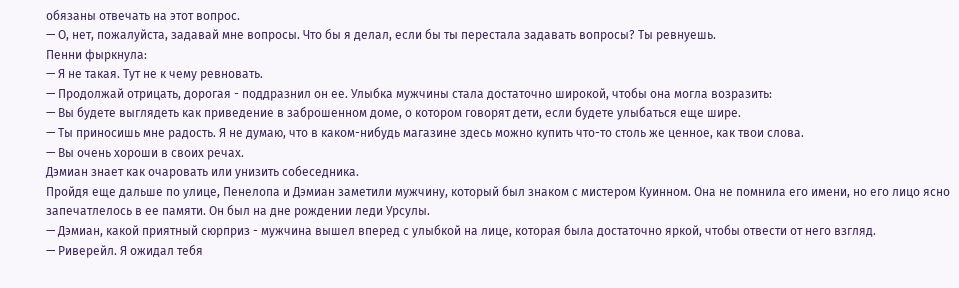обязаны отвечать на этот вопрос.
— О, нет, пожалуйста, задавай мне вопросы. Что бы я делал, если бы ты перестала задавать вопросы? Ты ревнуешь.
Пенни фыркнула:
— Я не такая. Тут не к чему ревновать.
— Продолжай отрицать, дорогая - поддразнил он ее. Улыбка мужчины стала достаточно широкой, чтобы она могла возразить:
— Вы будете выглядеть как приведение в заброшенном доме, о котором говорят дети, если будете улыбаться еще шире.
— Ты приносишь мне радость. Я не думаю, что в каком-нибудь магазине здесь можно купить что-то столь же ценное, как твои слова.
— Вы очень хороши в своих речах.
Дэмиан знает как очаровать или унизить собеседника.
Пройдя еще дальше по улице, Пенелопа и Дэмиан заметили мужчину, который был знаком с мистером Куинном. Она не помнила его имени, но его лицо ясно запечатлелось в ее памяти. Он был на дне рождении леди Урсулы.
— Дэмиан, какой приятный сюрприз - мужчина вышел вперед с улыбкой на лице, которая была достаточно яркой, чтобы отвести от него взгляд.
— Риверейл. Я ожидал тебя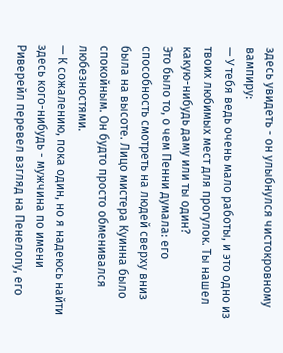здесь увидеть - он улыбнулся чистокровному вампиру:
— У тебя ведь очень мало работы, и это одно из твоих любимых мест для прогулок. Ты нашел какую-нибудь даму или ты один?
Это было то, о чем Пенни думала: его способность смотреть на людей сверху вниз была на высоте. Лицо мистера Куинна было спокойным. Он будто просто обменивался любезностями.
— К сожалению, пока один, но я надеюсь найти здесь кого-нибудь - мужчина по имени Риверейл перевел взгляд на Пенелопу, его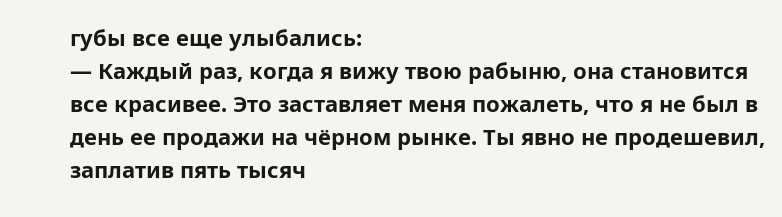губы все еще улыбались:
— Каждый раз, когда я вижу твою рабыню, она становится все красивее. Это заставляет меня пожалеть, что я не был в день ее продажи на чёрном рынке. Ты явно не продешевил, заплатив пять тысяч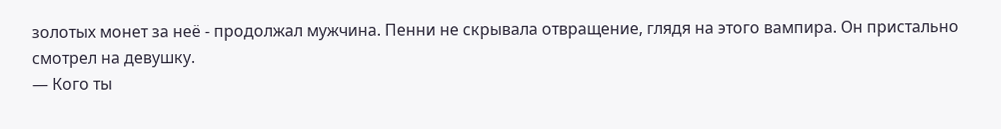золотых монет за неё - продолжал мужчина. Пенни не скрывала отвращение, глядя на этого вампира. Он пристально смотрел на девушку.
— Кого ты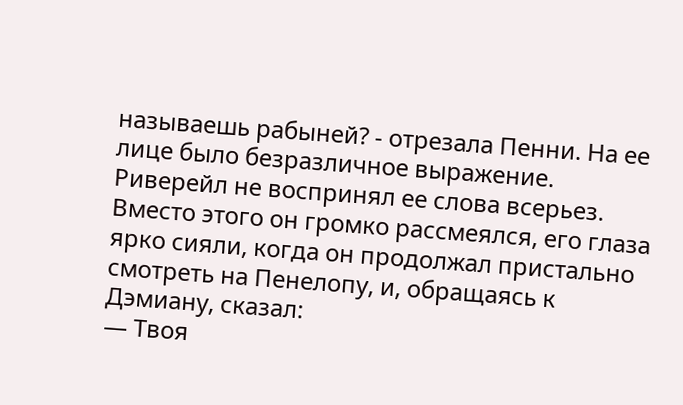называешь рабыней? - отрезала Пенни. На ее лице было безразличное выражение.
Риверейл не воспринял ее слова всерьез. Вместо этого он громко рассмеялся, его глаза ярко сияли, когда он продолжал пристально смотреть на Пенелопу, и, обращаясь к Дэмиану, сказал:
— Твоя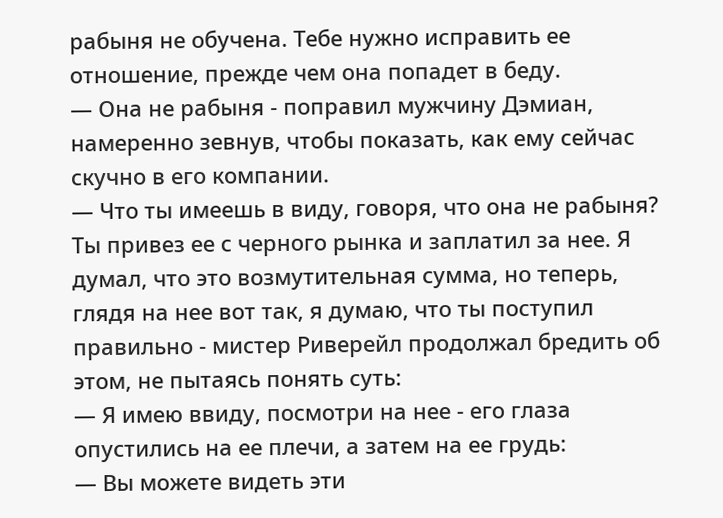рабыня не обучена. Тебе нужно исправить ее отношение, прежде чем она попадет в беду.
— Она не рабыня - поправил мужчину Дэмиан, намеренно зевнув, чтобы показать, как ему сейчас скучно в его компании.
— Что ты имеешь в виду, говоря, что она не рабыня? Ты привез ее с черного рынка и заплатил за нее. Я думал, что это возмутительная сумма, но теперь, глядя на нее вот так, я думаю, что ты поступил правильно - мистер Риверейл продолжал бредить об этом, не пытаясь понять суть:
— Я имею ввиду, посмотри на нее - его глаза опустились на ее плечи, а затем на ее грудь:
— Вы можете видеть эти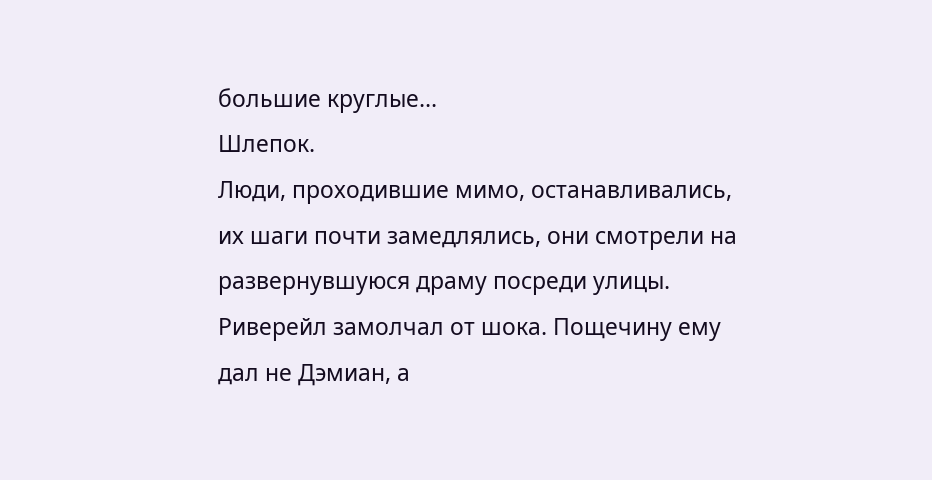большие круглые...
Шлепок.
Люди, проходившие мимо, останавливались, их шаги почти замедлялись, они смотрели на развернувшуюся драму посреди улицы.
Риверейл замолчал от шока. Пощечину ему дал не Дэмиан, а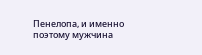Пенелопа, и именно поэтому мужчина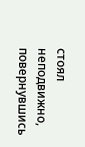стоял неподвижно, повернувшись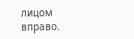лицом вправо.